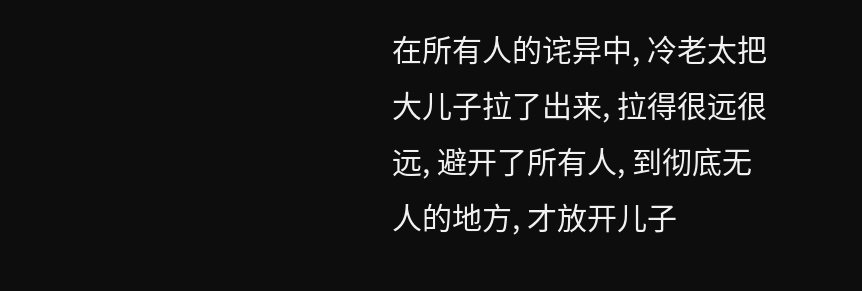在所有人的诧异中, 冷老太把大儿子拉了出来, 拉得很远很远, 避开了所有人, 到彻底无人的地方, 才放开儿子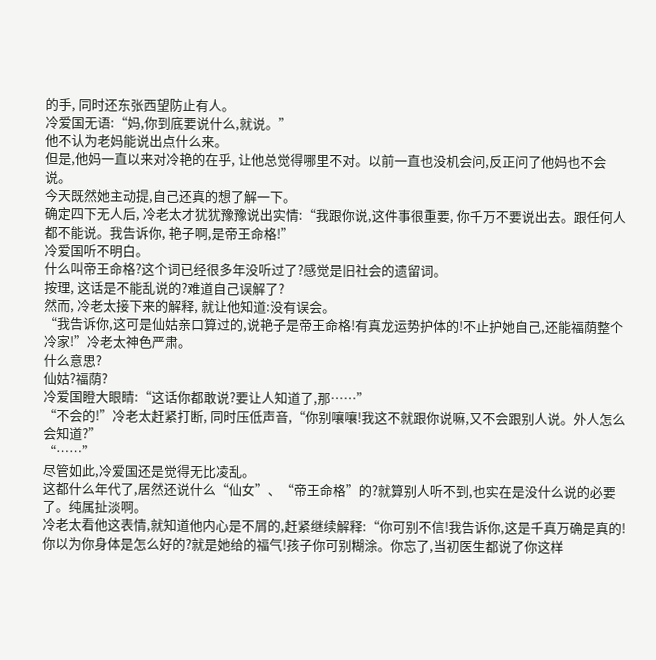的手, 同时还东张西望防止有人。
冷爱国无语:“妈,你到底要说什么,就说。”
他不认为老妈能说出点什么来。
但是,他妈一直以来对冷艳的在乎, 让他总觉得哪里不对。以前一直也没机会问,反正问了他妈也不会说。
今天既然她主动提,自己还真的想了解一下。
确定四下无人后, 冷老太才犹犹豫豫说出实情:“我跟你说,这件事很重要, 你千万不要说出去。跟任何人都不能说。我告诉你, 艳子啊,是帝王命格!”
冷爱国听不明白。
什么叫帝王命格?这个词已经很多年没听过了?感觉是旧社会的遗留词。
按理, 这话是不能乱说的?难道自己误解了?
然而, 冷老太接下来的解释, 就让他知道:没有误会。
“我告诉你,这可是仙姑亲口算过的,说艳子是帝王命格!有真龙运势护体的!不止护她自己,还能福荫整个冷家!”冷老太神色严肃。
什么意思?
仙姑?福荫?
冷爱国瞪大眼睛:“这话你都敢说?要让人知道了,那……”
“不会的!”冷老太赶紧打断, 同时压低声音,“你别嚷嚷!我这不就跟你说嘛,又不会跟别人说。外人怎么会知道?”
“……”
尽管如此,冷爱国还是觉得无比凌乱。
这都什么年代了,居然还说什么“仙女”、“帝王命格”的?就算别人听不到,也实在是没什么说的必要了。纯属扯淡啊。
冷老太看他这表情,就知道他内心是不屑的,赶紧继续解释:“你可别不信!我告诉你,这是千真万确是真的!你以为你身体是怎么好的?就是她给的福气!孩子你可别糊涂。你忘了,当初医生都说了你这样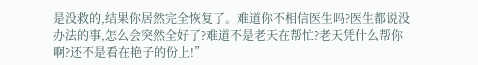是没救的,结果你居然完全恢复了。难道你不相信医生吗?医生都说没办法的事,怎么会突然全好了?难道不是老天在帮忙?老天凭什么帮你啊?还不是看在艳子的份上!”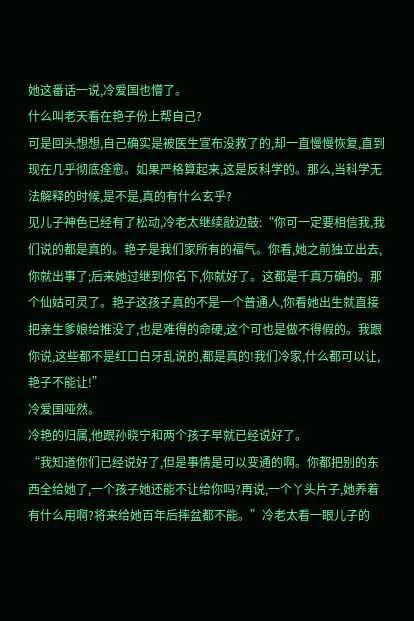她这番话一说,冷爱国也懵了。
什么叫老天看在艳子份上帮自己?
可是回头想想,自己确实是被医生宣布没救了的,却一直慢慢恢复,直到现在几乎彻底痊愈。如果严格算起来,这是反科学的。那么,当科学无法解释的时候,是不是,真的有什么玄乎?
见儿子神色已经有了松动,冷老太继续敲边鼓:“你可一定要相信我,我们说的都是真的。艳子是我们家所有的福气。你看,她之前独立出去,你就出事了;后来她过继到你名下,你就好了。这都是千真万确的。那个仙姑可灵了。艳子这孩子真的不是一个普通人,你看她出生就直接把亲生爹娘给推没了,也是难得的命硬,这个可也是做不得假的。我跟你说,这些都不是红口白牙乱说的,都是真的!我们冷家,什么都可以让,艳子不能让!”
冷爱国哑然。
冷艳的归属,他跟孙晓宁和两个孩子早就已经说好了。
“我知道你们已经说好了,但是事情是可以变通的啊。你都把别的东西全给她了,一个孩子她还能不让给你吗?再说,一个丫头片子,她养着有什么用啊?将来给她百年后摔盆都不能。”冷老太看一眼儿子的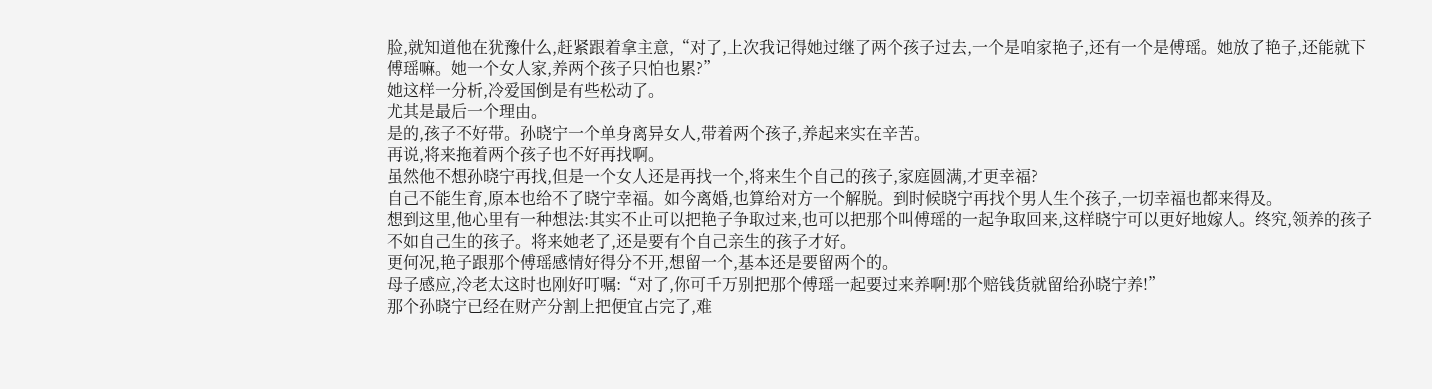脸,就知道他在犹豫什么,赶紧跟着拿主意,“对了,上次我记得她过继了两个孩子过去,一个是咱家艳子,还有一个是傅瑶。她放了艳子,还能就下傅瑶嘛。她一个女人家,养两个孩子只怕也累?”
她这样一分析,冷爱国倒是有些松动了。
尤其是最后一个理由。
是的,孩子不好带。孙晓宁一个单身离异女人,带着两个孩子,养起来实在辛苦。
再说,将来拖着两个孩子也不好再找啊。
虽然他不想孙晓宁再找,但是一个女人还是再找一个,将来生个自己的孩子,家庭圆满,才更幸福?
自己不能生育,原本也给不了晓宁幸福。如今离婚,也算给对方一个解脱。到时候晓宁再找个男人生个孩子,一切幸福也都来得及。
想到这里,他心里有一种想法:其实不止可以把艳子争取过来,也可以把那个叫傅瑶的一起争取回来,这样晓宁可以更好地嫁人。终究,领养的孩子不如自己生的孩子。将来她老了,还是要有个自己亲生的孩子才好。
更何况,艳子跟那个傅瑶感情好得分不开,想留一个,基本还是要留两个的。
母子感应,冷老太这时也刚好叮嘱:“对了,你可千万别把那个傅瑶一起要过来养啊!那个赔钱货就留给孙晓宁养!”
那个孙晓宁已经在财产分割上把便宜占完了,难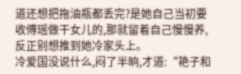道还想把拖油瓶都丢完?是她自己当初要收傅瑶做干女儿的,那就留着自己慢慢养,反正别想推到她冷家头上。
冷爱国没说什么,闷了半晌,才道:“艳子和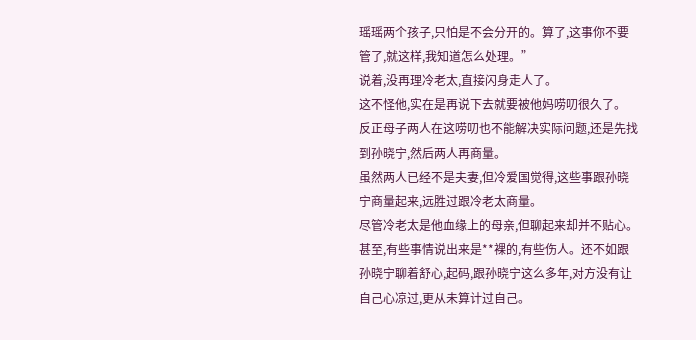瑶瑶两个孩子,只怕是不会分开的。算了,这事你不要管了,就这样,我知道怎么处理。”
说着,没再理冷老太,直接闪身走人了。
这不怪他,实在是再说下去就要被他妈唠叨很久了。
反正母子两人在这唠叨也不能解决实际问题,还是先找到孙晓宁,然后两人再商量。
虽然两人已经不是夫妻,但冷爱国觉得,这些事跟孙晓宁商量起来,远胜过跟冷老太商量。
尽管冷老太是他血缘上的母亲,但聊起来却并不贴心。甚至,有些事情说出来是**裸的,有些伤人。还不如跟孙晓宁聊着舒心,起码,跟孙晓宁这么多年,对方没有让自己心凉过,更从未算计过自己。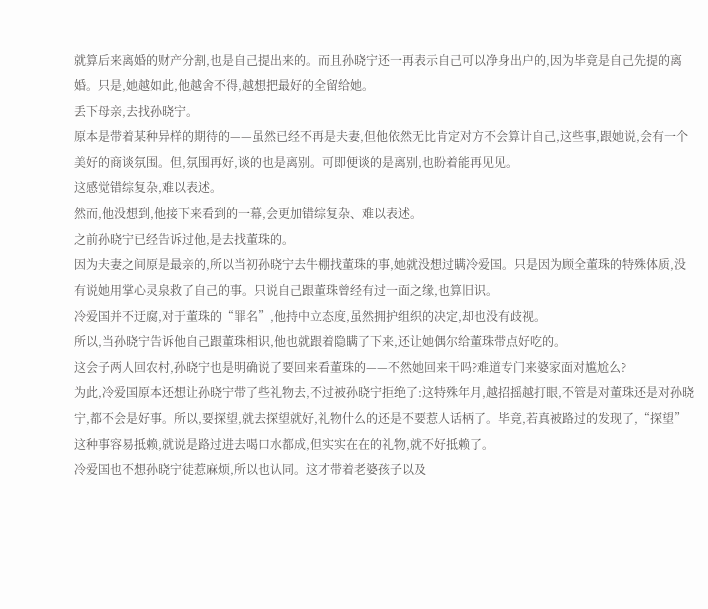就算后来离婚的财产分割,也是自己提出来的。而且孙晓宁还一再表示自己可以净身出户的,因为毕竟是自己先提的离婚。只是,她越如此,他越舍不得,越想把最好的全留给她。
丢下母亲,去找孙晓宁。
原本是带着某种异样的期待的——虽然已经不再是夫妻,但他依然无比肯定对方不会算计自己,这些事,跟她说,会有一个美好的商谈氛围。但,氛围再好,谈的也是离别。可即便谈的是离别,也盼着能再见见。
这感觉错综复杂,难以表述。
然而,他没想到,他接下来看到的一幕,会更加错综复杂、难以表述。
之前孙晓宁已经告诉过他,是去找董珠的。
因为夫妻之间原是最亲的,所以当初孙晓宁去牛棚找董珠的事,她就没想过瞒冷爱国。只是因为顾全董珠的特殊体质,没有说她用掌心灵泉救了自己的事。只说自己跟董珠曾经有过一面之缘,也算旧识。
冷爱国并不迂腐,对于董珠的“罪名”,他持中立态度,虽然拥护组织的决定,却也没有歧视。
所以,当孙晓宁告诉他自己跟董珠相识,他也就跟着隐瞒了下来,还让她偶尔给董珠带点好吃的。
这会子两人回农村,孙晓宁也是明确说了要回来看董珠的——不然她回来干吗?难道专门来婆家面对尴尬么?
为此,冷爱国原本还想让孙晓宁带了些礼物去,不过被孙晓宁拒绝了:这特殊年月,越招摇越打眼,不管是对董珠还是对孙晓宁,都不会是好事。所以,要探望,就去探望就好,礼物什么的还是不要惹人话柄了。毕竟,若真被路过的发现了,“探望”这种事容易抵赖,就说是路过进去喝口水都成,但实实在在的礼物,就不好抵赖了。
冷爱国也不想孙晓宁徒惹麻烦,所以也认同。这才带着老婆孩子以及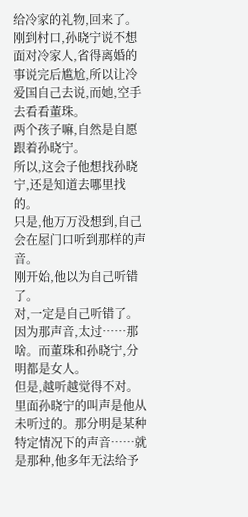给冷家的礼物,回来了。
刚到村口,孙晓宁说不想面对冷家人,省得离婚的事说完后尴尬,所以让冷爱国自己去说,而她,空手去看看董珠。
两个孩子嘛,自然是自愿跟着孙晓宁。
所以,这会子他想找孙晓宁,还是知道去哪里找的。
只是,他万万没想到,自己会在屋门口听到那样的声音。
刚开始,他以为自己听错了。
对,一定是自己听错了。
因为那声音,太过……那啥。而董珠和孙晓宁,分明都是女人。
但是,越听越觉得不对。
里面孙晓宁的叫声是他从未听过的。那分明是某种特定情况下的声音……就是那种,他多年无法给予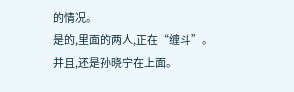的情况。
是的,里面的两人,正在“缠斗”。
并且,还是孙晓宁在上面。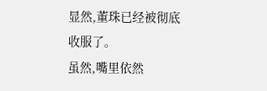显然,董珠已经被彻底收服了。
虽然,嘴里依然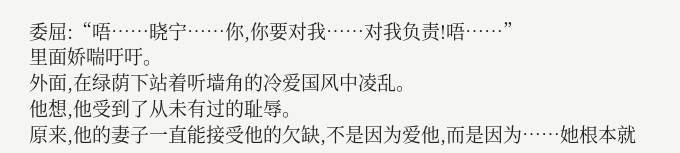委屈:“唔……晓宁……你,你要对我……对我负责!唔……”
里面娇喘吁吁。
外面,在绿荫下站着听墙角的冷爱国风中凌乱。
他想,他受到了从未有过的耻辱。
原来,他的妻子一直能接受他的欠缺,不是因为爱他,而是因为……她根本就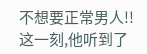不想要正常男人!!
这一刻,他听到了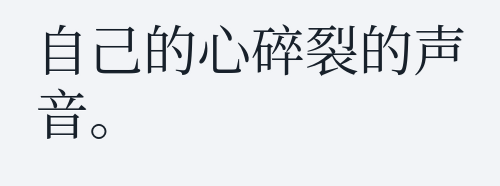自己的心碎裂的声音。